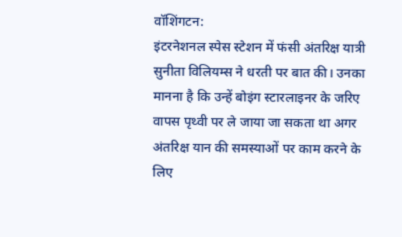वॉशिंगटन:
इंटरनेशनल स्पेस स्टेशन में फंसी अंतरिक्ष यात्री सुनीता विलियम्स ने धरती पर बात की। उनका मानना है कि उन्हें बोइंग स्टारलाइनर के जरिए वापस पृथ्वी पर ले जाया जा सकता था अगर अंतरिक्ष यान की समस्याओं पर काम करने के लिए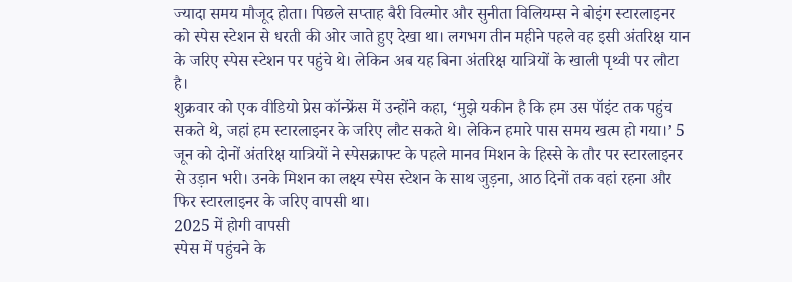ज्यादा समय मौजूद होता। पिछले सप्ताह बैरी विल्मोर और सुनीता विलियम्स ने बोइंग स्टारलाइनर को स्पेस स्टेशन से धरती की ओर जाते हुए देखा था। लगभग तीन महीने पहले वह इसी अंतरिक्ष यान के जरिए स्पेस स्टेशन पर पहुंचे थे। लेकिन अब यह बिना अंतरिक्ष यात्रियों के खाली पृथ्वी पर लौटा है।
शुक्रवार को एक वीडियो प्रेस कॉन्फ्रेंस में उन्होंने कहा, ‘मुझे यकीन है कि हम उस पॉइंट तक पहुंच सकते थे, जहां हम स्टारलाइनर के जरिए लौट सकते थे। लेकिन हमारे पास समय खत्म हो गया।’ 5 जून को दोनों अंतरिक्ष यात्रियों ने स्पेसक्राफ्ट के पहले मानव मिशन के हिस्से के तौर पर स्टारलाइनर से उड़ान भरी। उनके मिशन का लक्ष्य स्पेस स्टेशन के साथ जुड़ना, आठ दिनों तक वहां रहना और फिर स्टारलाइनर के जरिए वापसी था।
2025 में होगी वापसी
स्पेस में पहुंचने के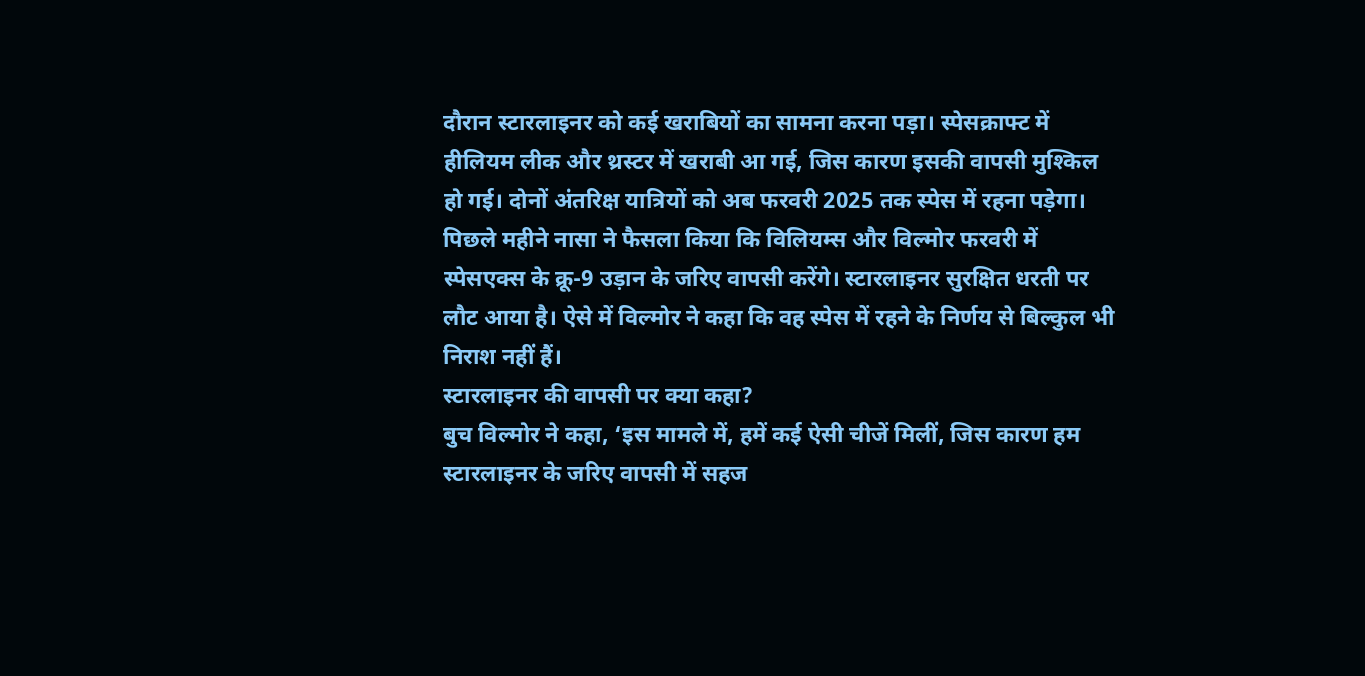दौरान स्टारलाइनर को कई खराबियों का सामना करना पड़ा। स्पेसक्राफ्ट में हीलियम लीक और थ्रस्टर में खराबी आ गई, जिस कारण इसकी वापसी मुश्किल हो गई। दोनों अंतरिक्ष यात्रियों को अब फरवरी 2025 तक स्पेस में रहना पड़ेगा। पिछले महीने नासा ने फैसला किया कि विलियम्स और विल्मोर फरवरी में स्पेसएक्स के क्रू-9 उड़ान के जरिए वापसी करेंगे। स्टारलाइनर सुरक्षित धरती पर लौट आया है। ऐसे में विल्मोर ने कहा कि वह स्पेस में रहने के निर्णय से बिल्कुल भी निराश नहीं हैं।
स्टारलाइनर की वापसी पर क्या कहा?
बुच विल्मोर ने कहा, ‘इस मामले में, हमें कई ऐसी चीजें मिलीं, जिस कारण हम स्टारलाइनर के जरिए वापसी में सहज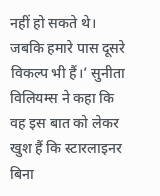नहीं हो सकते थे। जबकि हमारे पास दूसरे विकल्प भी हैं।’ सुनीता विलियम्स ने कहा कि वह इस बात को लेकर खुश हैं कि स्टारलाइनर बिना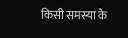किसी समस्या के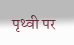पृथ्वी पर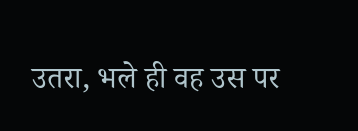उतरा, भले ही वह उस पर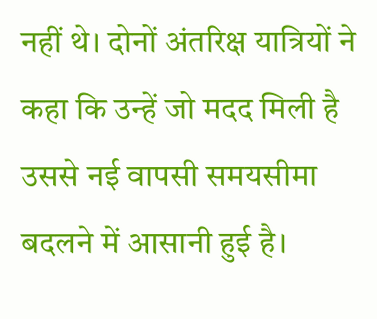नहीं थे। दोनों अंतरिक्ष यात्रियों ने कहा कि उन्हें जो मदद मिली है उससे नई वापसी समयसीमा बदलने में आसानी हुई है।